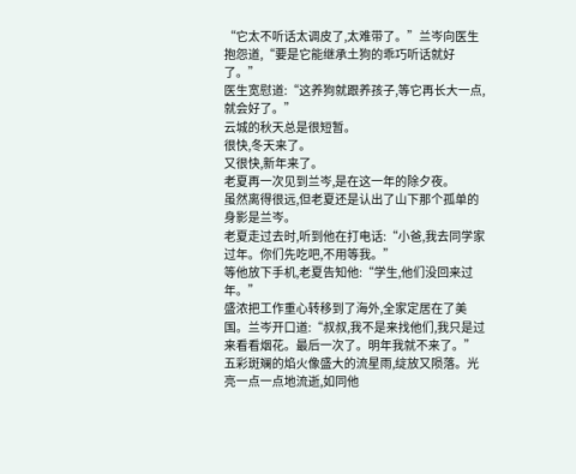“它太不听话太调皮了,太难带了。”兰岑向医生抱怨道,“要是它能继承土狗的乖巧听话就好了。”
医生宽慰道:“这养狗就跟养孩子,等它再长大一点,就会好了。”
云城的秋天总是很短暂。
很快,冬天来了。
又很快,新年来了。
老夏再一次见到兰岑,是在这一年的除夕夜。
虽然离得很远,但老夏还是认出了山下那个孤单的身影是兰岑。
老夏走过去时,听到他在打电话:“小爸,我去同学家过年。你们先吃吧,不用等我。”
等他放下手机,老夏告知他:“学生,他们没回来过年。”
盛浓把工作重心转移到了海外,全家定居在了美国。兰岑开口道:“叔叔,我不是来找他们,我只是过来看看烟花。最后一次了。明年我就不来了。”
五彩斑斓的焰火像盛大的流星雨,绽放又陨落。光亮一点一点地流逝,如同他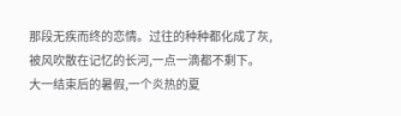那段无疾而终的恋情。过往的种种都化成了灰,被风吹散在记忆的长河,一点一滴都不剩下。
大一结束后的暑假,一个炎热的夏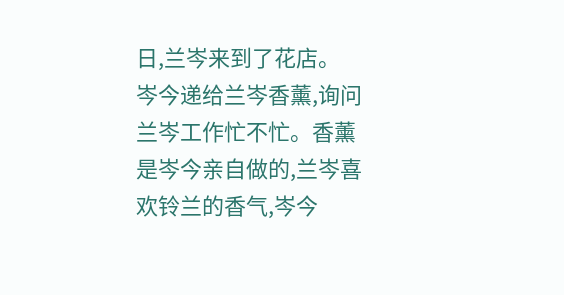日,兰岑来到了花店。
岑今递给兰岑香薰,询问兰岑工作忙不忙。香薰是岑今亲自做的,兰岑喜欢铃兰的香气,岑今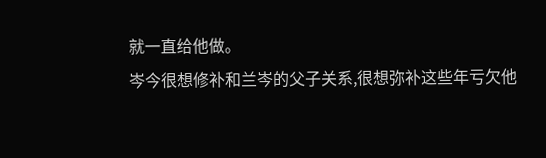就一直给他做。
岑今很想修补和兰岑的父子关系,很想弥补这些年亏欠他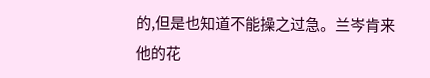的,但是也知道不能操之过急。兰岑肯来他的花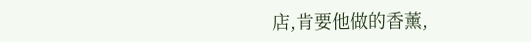店,肯要他做的香薰,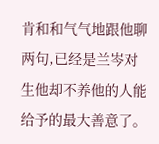肯和和气气地跟他聊两句,已经是兰岑对生他却不养他的人能给予的最大善意了。